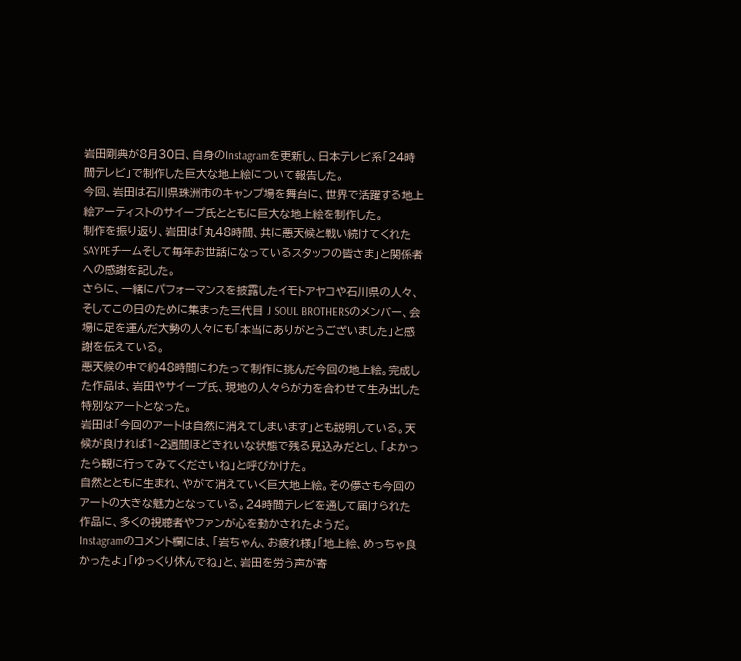岩田剛典が8月30日、自身のInstagramを更新し、日本テレビ系「24時間テレビ」で制作した巨大な地上絵について報告した。
今回、岩田は石川県珠洲市のキャンプ場を舞台に、世界で活躍する地上絵アーティストのサイープ氏とともに巨大な地上絵を制作した。
制作を振り返り、岩田は「丸48時間、共に悪天候と戦い続けてくれたSAYPEチームそして毎年お世話になっているスタッフの皆さま」と関係者への感謝を記した。
さらに、一緒にパフォーマンスを披露したイモトアヤコや石川県の人々、そしてこの日のために集まった三代目 J SOUL BROTHERSのメンバー、会場に足を運んだ大勢の人々にも「本当にありがとうございました」と感謝を伝えている。
悪天候の中で約48時間にわたって制作に挑んだ今回の地上絵。完成した作品は、岩田やサイープ氏、現地の人々らが力を合わせて生み出した特別なアートとなった。
岩田は「今回のアートは自然に消えてしまいます」とも説明している。天候が良ければ1~2週間ほどきれいな状態で残る見込みだとし、「よかったら観に行ってみてくださいね」と呼びかけた。
自然とともに生まれ、やがて消えていく巨大地上絵。その儚さも今回のアートの大きな魅力となっている。24時間テレビを通して届けられた作品に、多くの視聴者やファンが心を動かされたようだ。
Instagramのコメント欄には、「岩ちゃん、お疲れ様」「地上絵、めっちゃ良かったよ」「ゆっくり休んでね」と、岩田を労う声が寄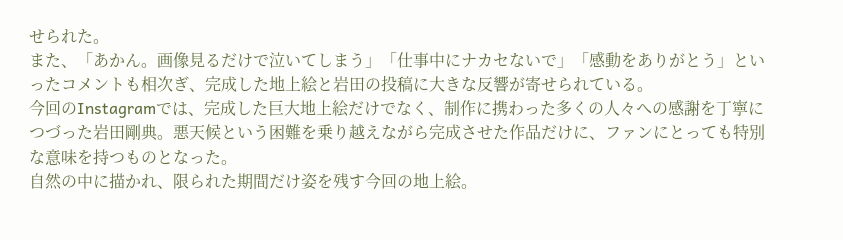せられた。
また、「あかん。画像見るだけで泣いてしまう」「仕事中にナカセないで」「感動をありがとう」といったコメントも相次ぎ、完成した地上絵と岩田の投稿に大きな反響が寄せられている。
今回のInstagramでは、完成した巨大地上絵だけでなく、制作に携わった多くの人々への感謝を丁寧につづった岩田剛典。悪天候という困難を乗り越えながら完成させた作品だけに、ファンにとっても特別な意味を持つものとなった。
自然の中に描かれ、限られた期間だけ姿を残す今回の地上絵。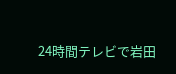24時間テレビで岩田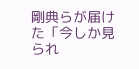剛典らが届けた「今しか見られ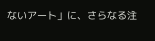ないアート」に、さらなる注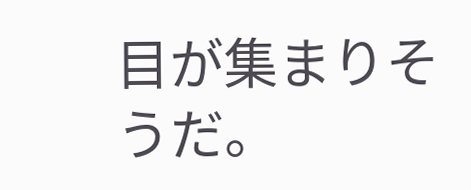目が集まりそうだ。